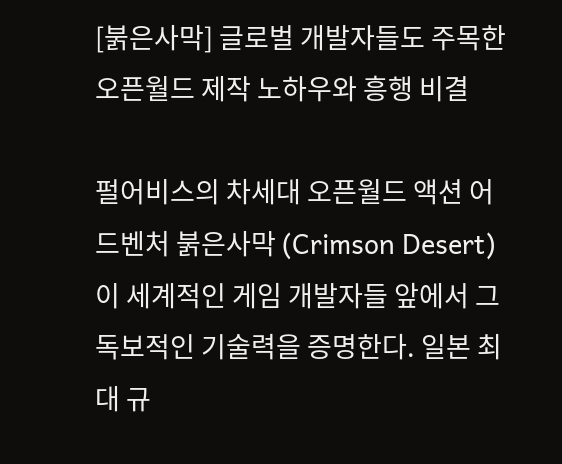[붉은사막] 글로벌 개발자들도 주목한 오픈월드 제작 노하우와 흥행 비결

펄어비스의 차세대 오픈월드 액션 어드벤처 붉은사막 (Crimson Desert)이 세계적인 게임 개발자들 앞에서 그 독보적인 기술력을 증명한다. 일본 최대 규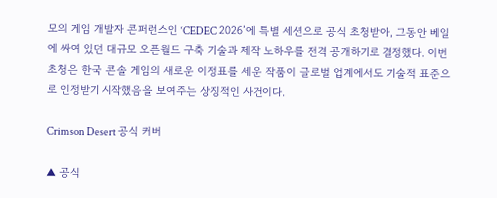모의 게임 개발자 콘퍼런스인 ‘CEDEC 2026’에 특별 세션으로 공식 초청받아, 그동안 베일에 싸여 있던 대규모 오픈월드 구축 기술과 제작 노하우를 전격 공개하기로 결정했다. 이번 초청은 한국 콘솔 게임의 새로운 이정표를 세운 작품이 글로벌 업계에서도 기술적 표준으로 인정받기 시작했음을 보여주는 상징적인 사건이다.

Crimson Desert 공식 커버

▲ 공식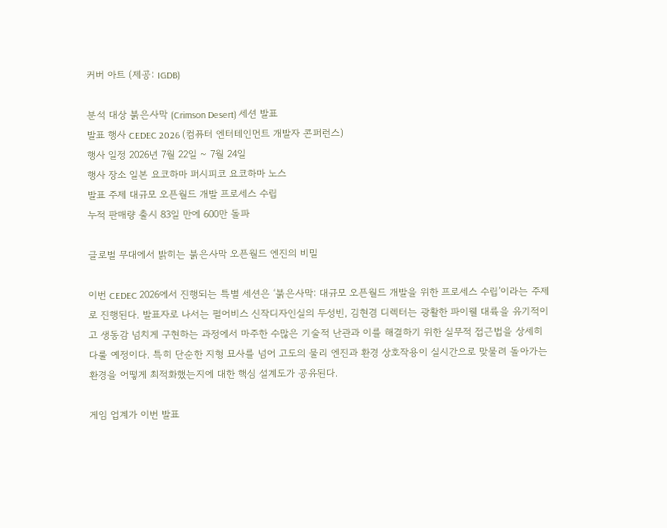커버 아트 (제공: IGDB)

분석 대상 붉은사막 (Crimson Desert) 세션 발표
발표 행사 CEDEC 2026 (컴퓨터 엔터테인먼트 개발자 콘퍼런스)
행사 일정 2026년 7월 22일 ~ 7월 24일
행사 장소 일본 요코하마 퍼시피코 요코하마 노스
발표 주제 대규모 오픈월드 개발 프로세스 수립
누적 판매량 출시 83일 만에 600만 돌파

글로벌 무대에서 밝히는 붉은사막 오픈월드 엔진의 비밀

이번 CEDEC 2026에서 진행되는 특별 세션은 ‘붉은사막: 대규모 오픈월드 개발을 위한 프로세스 수립’이라는 주제로 진행된다. 발표자로 나서는 펄어비스 신작디자인실의 두성빈, 김현겸 디렉터는 광활한 파이웰 대륙을 유기적이고 생동감 넘치게 구현하는 과정에서 마주한 수많은 기술적 난관과 이를 해결하기 위한 실무적 접근법을 상세히 다룰 예정이다. 특히 단순한 지형 묘사를 넘어 고도의 물리 엔진과 환경 상호작용이 실시간으로 맞물려 돌아가는 환경을 어떻게 최적화했는지에 대한 핵심 설계도가 공유된다.

게임 업계가 이번 발표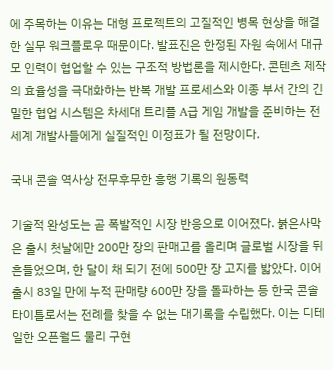에 주목하는 이유는 대형 프로젝트의 고질적인 병목 현상을 해결한 실무 워크플로우 때문이다. 발표진은 한정된 자원 속에서 대규모 인력이 협업할 수 있는 구조적 방법론을 제시한다. 콘텐츠 제작의 효율성을 극대화하는 반복 개발 프로세스와 이종 부서 간의 긴밀한 협업 시스템은 차세대 트리플 A급 게임 개발을 준비하는 전 세계 개발사들에게 실질적인 이정표가 될 전망이다.

국내 콘솔 역사상 전무후무한 흥행 기록의 원동력

기술적 완성도는 곧 폭발적인 시장 반응으로 이어졌다. 붉은사막은 출시 첫날에만 200만 장의 판매고를 올리며 글로벌 시장을 뒤흔들었으며, 한 달이 채 되기 전에 500만 장 고지를 밟았다. 이어 출시 83일 만에 누적 판매량 600만 장을 돌파하는 등 한국 콘솔 타이틀로서는 전례를 찾을 수 없는 대기록을 수립했다. 이는 디테일한 오픈월드 물리 구현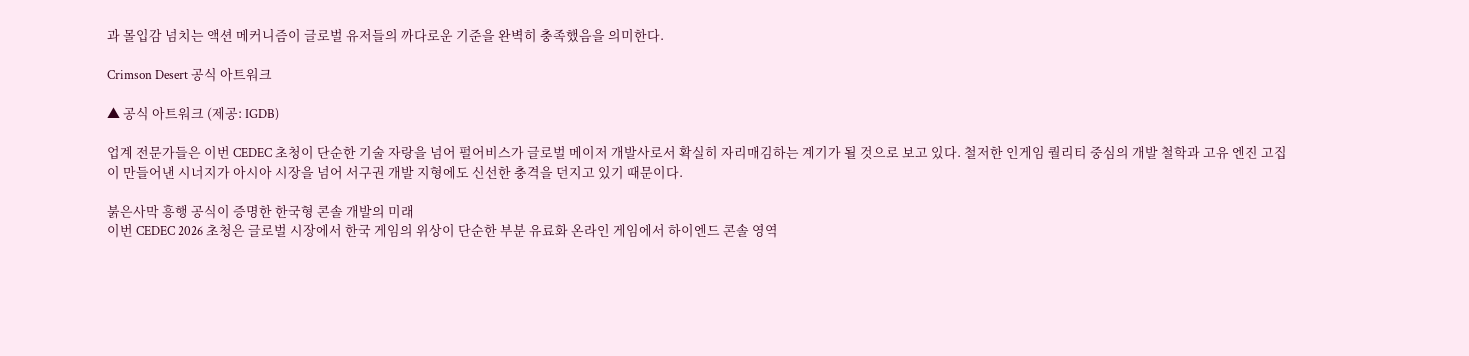과 몰입감 넘치는 액션 메커니즘이 글로벌 유저들의 까다로운 기준을 완벽히 충족했음을 의미한다.

Crimson Desert 공식 아트워크

▲ 공식 아트워크 (제공: IGDB)

업계 전문가들은 이번 CEDEC 초청이 단순한 기술 자랑을 넘어 펄어비스가 글로벌 메이저 개발사로서 확실히 자리매김하는 계기가 될 것으로 보고 있다. 철저한 인게임 퀄리티 중심의 개발 철학과 고유 엔진 고집이 만들어낸 시너지가 아시아 시장을 넘어 서구권 개발 지형에도 신선한 충격을 던지고 있기 때문이다.

붉은사막 흥행 공식이 증명한 한국형 콘솔 개발의 미래
이번 CEDEC 2026 초청은 글로벌 시장에서 한국 게임의 위상이 단순한 부분 유료화 온라인 게임에서 하이엔드 콘솔 영역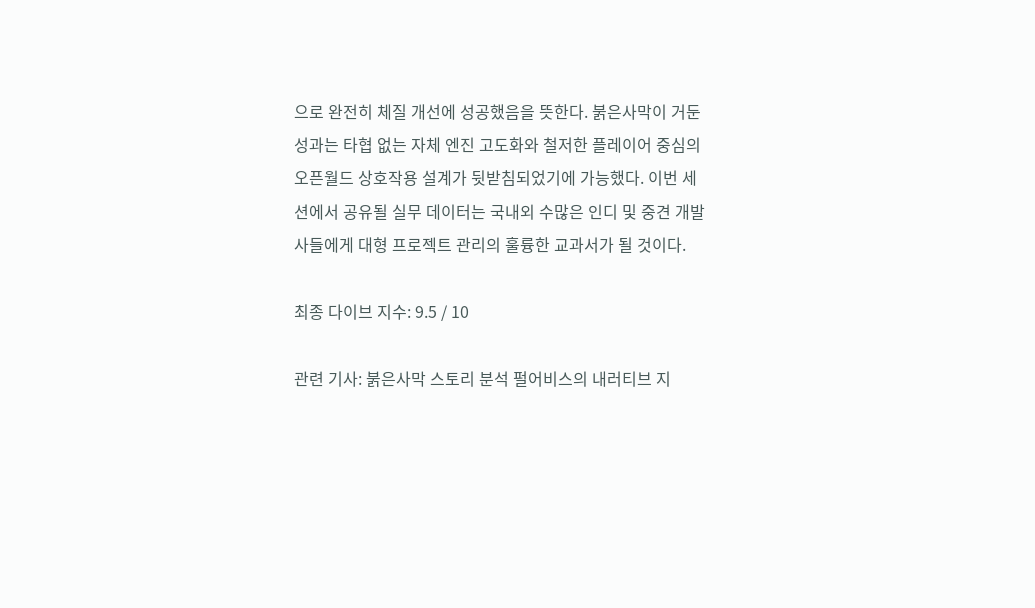으로 완전히 체질 개선에 성공했음을 뜻한다. 붉은사막이 거둔 성과는 타협 없는 자체 엔진 고도화와 철저한 플레이어 중심의 오픈월드 상호작용 설계가 뒷받침되었기에 가능했다. 이번 세션에서 공유될 실무 데이터는 국내외 수많은 인디 및 중견 개발사들에게 대형 프로젝트 관리의 훌륭한 교과서가 될 것이다.

최종 다이브 지수: 9.5 / 10

관련 기사: 붉은사막 스토리 분석 펄어비스의 내러티브 지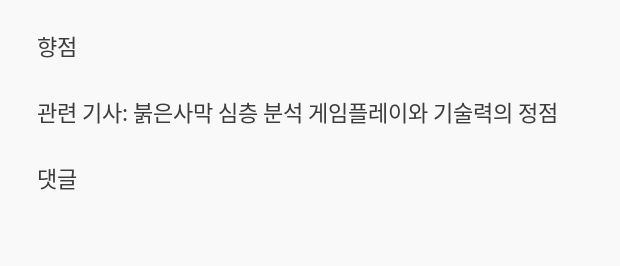향점

관련 기사: 붉은사막 심층 분석 게임플레이와 기술력의 정점

댓글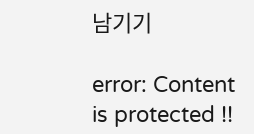남기기

error: Content is protected !!